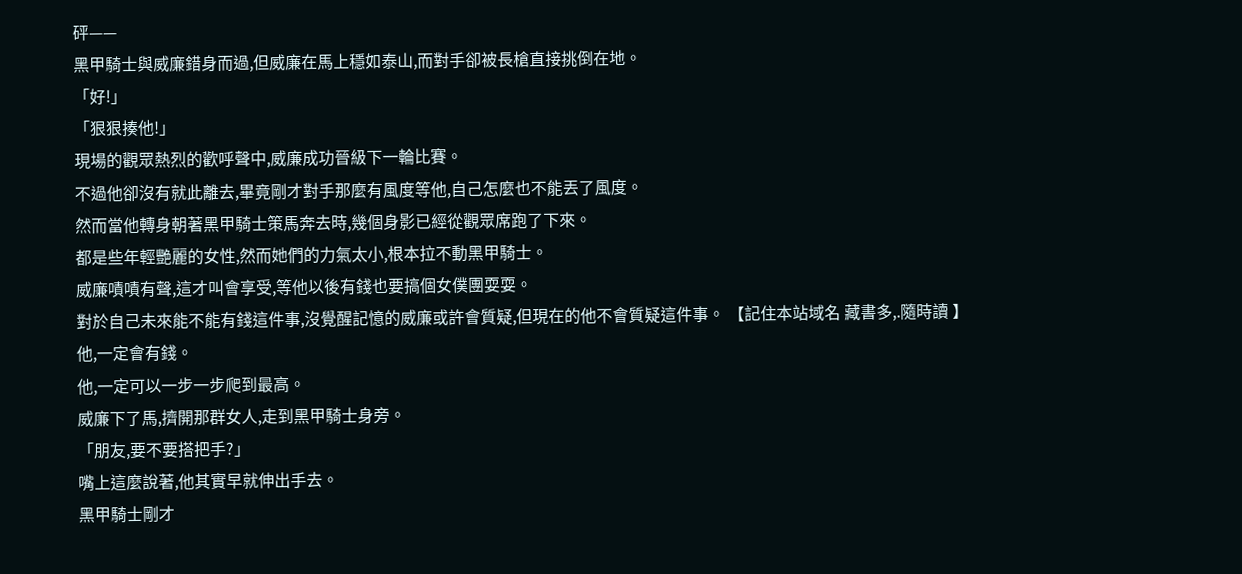砰——
黑甲騎士與威廉錯身而過,但威廉在馬上穩如泰山,而對手卻被長槍直接挑倒在地。
「好!」
「狠狠揍他!」
現場的觀眾熱烈的歡呼聲中,威廉成功晉級下一輪比賽。
不過他卻沒有就此離去,畢竟剛才對手那麼有風度等他,自己怎麼也不能丟了風度。
然而當他轉身朝著黑甲騎士策馬奔去時,幾個身影已經從觀眾席跑了下來。
都是些年輕艷麗的女性,然而她們的力氣太小,根本拉不動黑甲騎士。
威廉嘖嘖有聲,這才叫會享受,等他以後有錢也要搞個女僕團耍耍。
對於自己未來能不能有錢這件事,沒覺醒記憶的威廉或許會質疑,但現在的他不會質疑這件事。 【記住本站域名 藏書多,.隨時讀 】
他,一定會有錢。
他,一定可以一步一步爬到最高。
威廉下了馬,擠開那群女人,走到黑甲騎士身旁。
「朋友,要不要搭把手?」
嘴上這麼說著,他其實早就伸出手去。
黑甲騎士剛才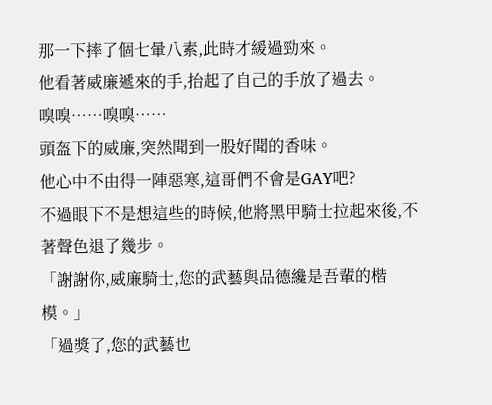那一下摔了個七暈八素,此時才緩過勁來。
他看著威廉遞來的手,抬起了自己的手放了過去。
嗅嗅……嗅嗅……
頭盔下的威廉,突然聞到一股好聞的香味。
他心中不由得一陣惡寒,這哥們不會是GAY吧?
不過眼下不是想這些的時候,他將黑甲騎士拉起來後,不著聲色退了幾步。
「謝謝你,威廉騎士,您的武藝與品德纔是吾輩的楷模。」
「過獎了,您的武藝也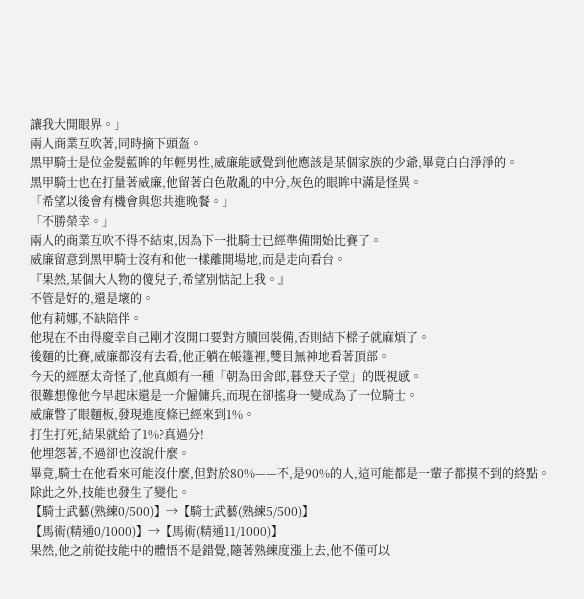讓我大開眼界。」
兩人商業互吹著,同時摘下頭盔。
黑甲騎士是位金髮藍眸的年輕男性,威廉能感覺到他應該是某個家族的少爺,畢竟白白淨淨的。
黑甲騎士也在打量著威廉,他留著白色散亂的中分,灰色的眼眸中滿是怪異。
「希望以後會有機會與您共進晚餐。」
「不勝榮幸。」
兩人的商業互吹不得不結束,因為下一批騎士已經準備開始比賽了。
威廉留意到黑甲騎士沒有和他一樣離開場地,而是走向看台。
『果然,某個大人物的傻兒子,希望別惦記上我。』
不管是好的,還是壞的。
他有莉娜,不缺陪伴。
他現在不由得慶幸自己剛才沒開口要對方贖回裝備,否則結下樑子就麻煩了。
後麵的比賽,威廉都沒有去看,他正躺在帳篷裡,雙目無神地看著頂部。
今天的經歷太奇怪了,他真頗有一種「朝為田舍郎,暮登天子堂」的既視感。
很難想像他今早起床還是一介僱傭兵,而現在卻搖身一變成為了一位騎士。
威廉瞥了眼麵板,發現進度條已經來到1%。
打生打死,結果就給了1%?真過分!
他埋怨著,不過卻也沒說什麼。
畢竟,騎士在他看來可能沒什麼,但對於80%——不,是90%的人,這可能都是一輩子都摸不到的終點。
除此之外,技能也發生了變化。
【騎士武藝(熟練0/500)】→【騎士武藝(熟練5/500)】
【馬術(精通0/1000)】→【馬術(精通11/1000)】
果然,他之前從技能中的體悟不是錯覺,隨著熟練度漲上去,他不僅可以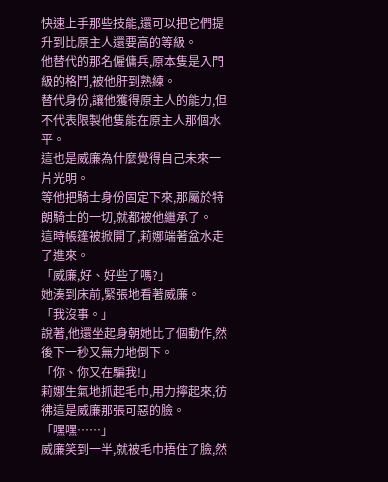快速上手那些技能,還可以把它們提升到比原主人還要高的等級。
他替代的那名僱傭兵,原本隻是入門級的格鬥,被他肝到熟練。
替代身份,讓他獲得原主人的能力,但不代表限製他隻能在原主人那個水平。
這也是威廉為什麼覺得自己未來一片光明。
等他把騎士身份固定下來,那屬於特朗騎士的一切,就都被他繼承了。
這時帳篷被掀開了,莉娜端著盆水走了進來。
「威廉,好、好些了嗎?」
她湊到床前,緊張地看著威廉。
「我沒事。」
說著,他還坐起身朝她比了個動作,然後下一秒又無力地倒下。
「你、你又在騙我!」
莉娜生氣地抓起毛巾,用力擰起來,彷彿這是威廉那張可惡的臉。
「嘿嘿……」
威廉笑到一半,就被毛巾捂住了臉,然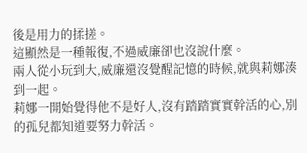後是用力的揉搓。
這顯然是一種報復,不過威廉卻也沒說什麼。
兩人從小玩到大,威廉還沒覺醒記憶的時候,就與莉娜湊到一起。
莉娜一開始覺得他不是好人,沒有踏踏實實幹活的心,別的孤兒都知道要努力幹活。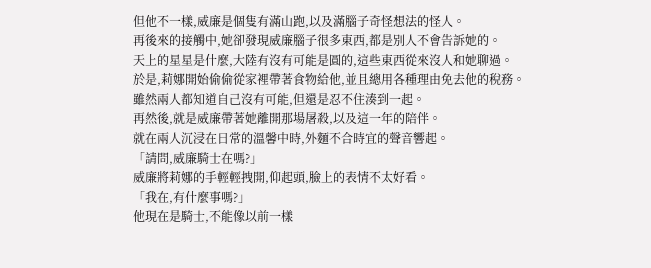但他不一樣,威廉是個隻有滿山跑,以及滿腦子奇怪想法的怪人。
再後來的接觸中,她卻發現威廉腦子很多東西,都是別人不會告訴她的。
天上的星星是什麼,大陸有沒有可能是圓的,這些東西從來沒人和她聊過。
於是,莉娜開始偷偷從家裡帶著食物給他,並且總用各種理由免去他的稅務。
雖然兩人都知道自己沒有可能,但還是忍不住湊到一起。
再然後,就是威廉帶著她離開那場屠殺,以及這一年的陪伴。
就在兩人沉浸在日常的溫馨中時,外麵不合時宜的聲音響起。
「請問,威廉騎士在嗎?」
威廉將莉娜的手輕輕拽開,仰起頭,臉上的表情不太好看。
「我在,有什麼事嗎?」
他現在是騎士,不能像以前一樣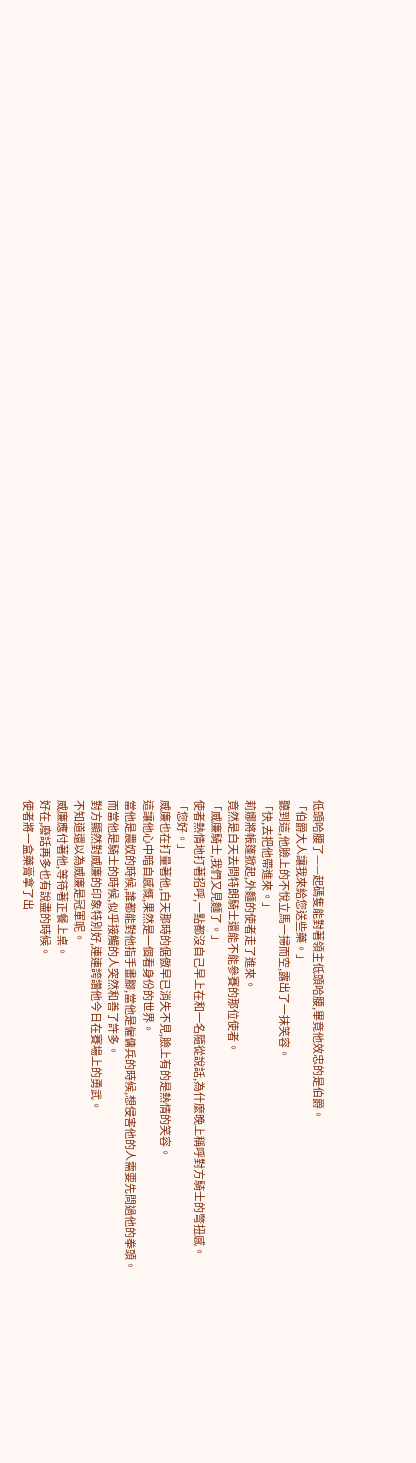低頭哈腰了——起碼隻能對著領主低頭哈腰,畢竟他效忠的是伯爵。
「伯爵大人讓我來給您送些藥。」
聽到這,他臉上的不悅立馬一掃而空,露出了一抹笑容。
「快,去把他帶進來。」
莉娜將帳篷掀起,外麵的使者走了進來。
竟然是白天去問特朗騎士還能不能參賽的那位使者。
「威廉騎士,我們又見麵了。」
使者熱情地打著招呼,一點都沒自己早上在和一名隨從說話,為什麼晚上稱呼對方騎士的彆扭感。
「您好。」
威廉也在打量著他,白天那時的倨傲早已消失不見,臉上有的是熱情的笑容。
這讓他心中暗自感慨,果然是一個看身份的世界。
當他是農奴的時候,誰都能對他指手畫腳,當他是僱傭兵的時候,想侵害他的人需要先問過他的拳頭。
而當他是騎士的時候,似乎接觸的人突然和善了許多。
對方顯然對威廉的印象特別好,連連誇讚他今日在賽場上的勇武。
不知道還以為威廉是冠軍呢。
威廉應付著他,等待著正餐上桌。
好在,廢話再多也有說盡的時候。
使者將一盒藥膏拿了出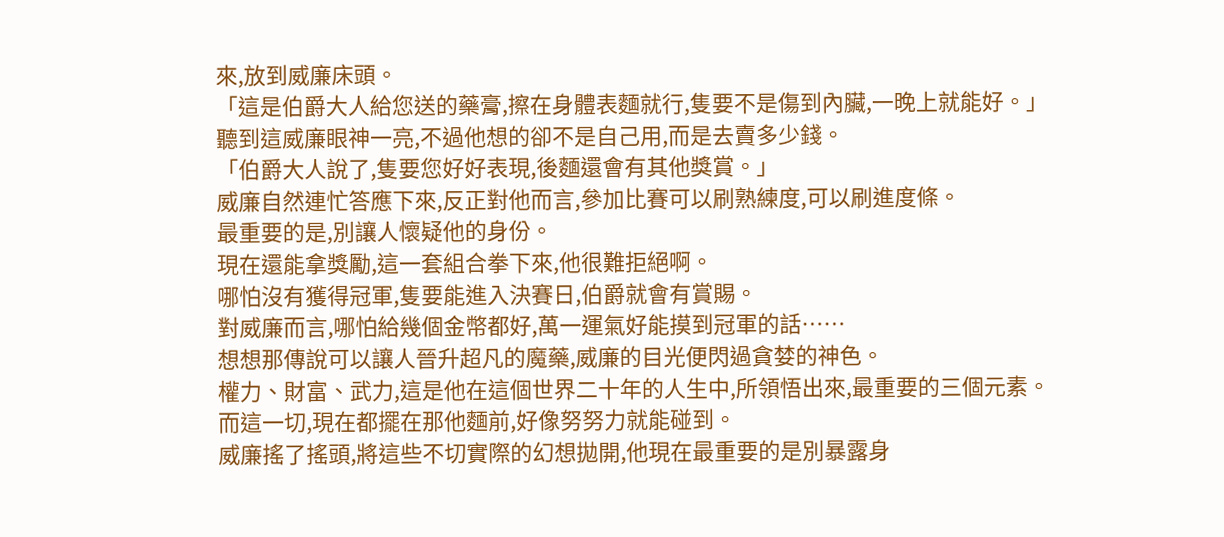來,放到威廉床頭。
「這是伯爵大人給您送的藥膏,擦在身體表麵就行,隻要不是傷到內臟,一晚上就能好。」
聽到這威廉眼神一亮,不過他想的卻不是自己用,而是去賣多少錢。
「伯爵大人說了,隻要您好好表現,後麵還會有其他獎賞。」
威廉自然連忙答應下來,反正對他而言,參加比賽可以刷熟練度,可以刷進度條。
最重要的是,別讓人懷疑他的身份。
現在還能拿獎勵,這一套組合拳下來,他很難拒絕啊。
哪怕沒有獲得冠軍,隻要能進入決賽日,伯爵就會有賞賜。
對威廉而言,哪怕給幾個金幣都好,萬一運氣好能摸到冠軍的話……
想想那傳說可以讓人晉升超凡的魔藥,威廉的目光便閃過貪婪的神色。
權力、財富、武力,這是他在這個世界二十年的人生中,所領悟出來,最重要的三個元素。
而這一切,現在都擺在那他麵前,好像努努力就能碰到。
威廉搖了搖頭,將這些不切實際的幻想拋開,他現在最重要的是別暴露身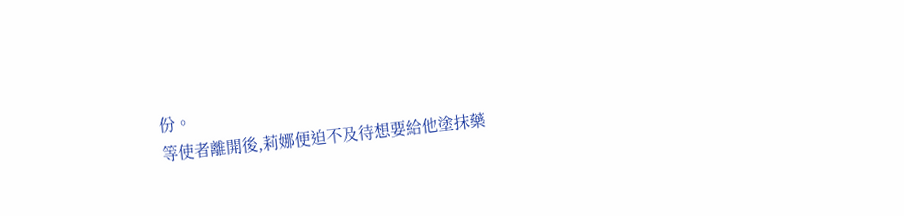份。
等使者離開後,莉娜便迫不及待想要給他塗抹藥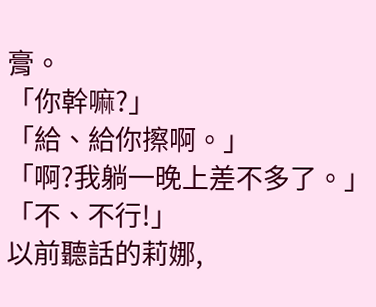膏。
「你幹嘛?」
「給、給你擦啊。」
「啊?我躺一晚上差不多了。」
「不、不行!」
以前聽話的莉娜,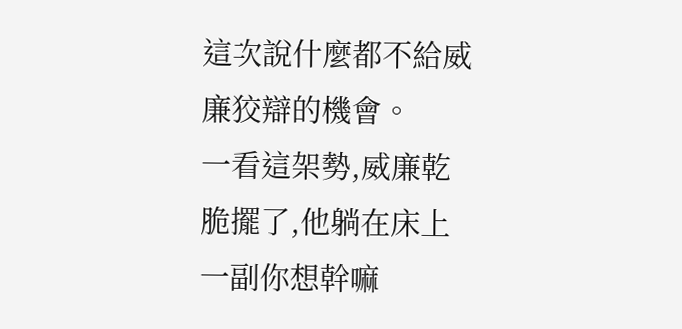這次說什麼都不給威廉狡辯的機會。
一看這架勢,威廉乾脆擺了,他躺在床上一副你想幹嘛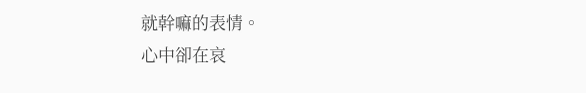就幹嘛的表情。
心中卻在哀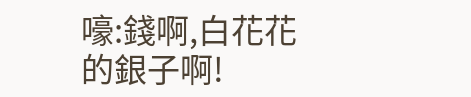嚎:錢啊,白花花的銀子啊!